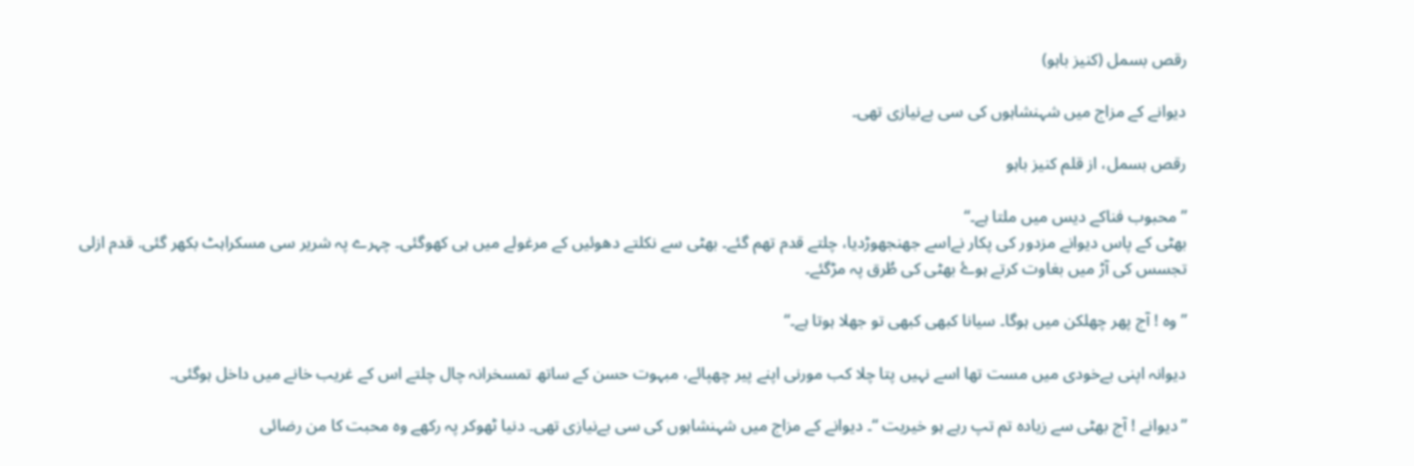رقص بسمل (کنیز باہو)

دیوانے کے مزاج میں شہنشاہوں کی سی بےنیازی تھی۔

رقص بسمل، از قلم کنیز باہو

” محبوب فناکے دیس میں ملتا ہے۔“
بھٹی کے پاس دیوانے مزدور کی پکار نےاسے جھنجھوڑدیا، چلتے قدم تھم گئے۔ بھٹی سے نکلتے دھوئیں کے مرغولے میں ہی کھوگئی۔ چہرے پہ شریر سی مسکراہٹ بکھر گئی. قدم ازلی تجسس کی آڑ میں بغاوت کرتے ہوۓ بھٹی کی طُرق پہ مڑگئے۔

”وہ ! آج پھر چھلکن میں ہوگا۔ سیانا کبھی کبھی تو جھلا ہوتا ہے۔“

دیوانہ اپنی بےخودی میں مست تھا اسے نہیں پتا چلا کب مورنی اپنے پیر چھپائے، مبہوت حسن کے ساتھ تمسخرانہ چال چلتے اس کے غریب خانے میں داخل ہوگئی۔

”دیوانے ! آج بھٹی سے زیادہ تم تپ رہے ہو خیریت “۔ دیوانے کے مزاج میں شہنشاہوں کی سی بےنیازی تھی۔ دنیا ٹھوکر پہ رکھے وہ محبت کا من رضائی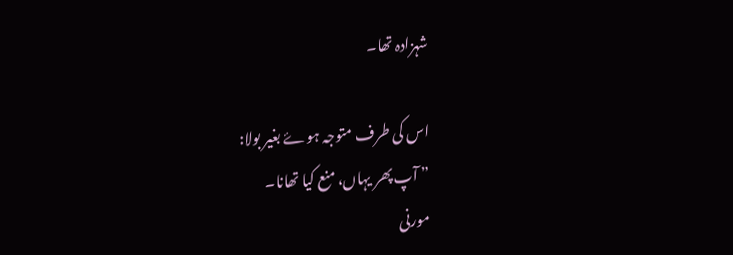شہزادہ تھا۔

اس کی طرف متوجہ ہوۓ بغیر بولا:
” آپ پھر یہاں، منع کیا تھانا۔
مورنی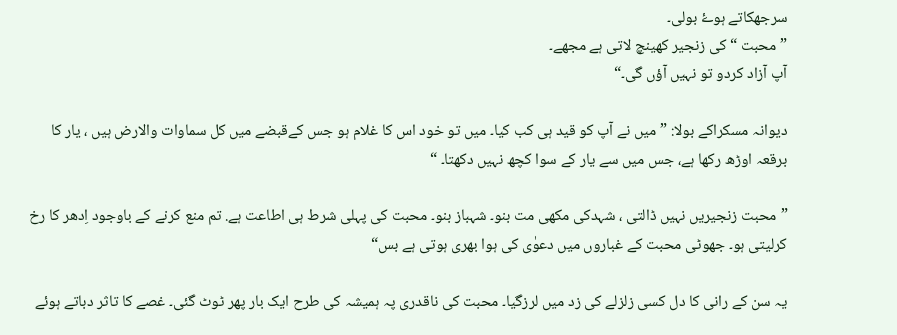سرجھکاتے ہوۓ بولی۔
” محبت “ کی زنجیر کھینچ لاتی ہے مجھے۔
آپ آزاد کردو تو نہیں آؤں گی۔“

دیوانہ مسکراکے بولا: ”میں نے آپ کو قید ہی کب کیا۔ میں تو خود اس کا غلام ہو جس کےقبضے میں کل سماوات والارض ہیں ، یار کا برقعہ اوڑھ رکھا ہے، جس میں سے یار کے سوا کچھ نہیں دکھتا۔ “

”محبت زنجیریں نہیں ڈالتی ، شہدکی مکھی مت بنو۔ شہباز بنو۔ محبت کی پہلی شرط ہی اطاعت ہے. تم منع کرنے کے باوجود اِدھر کا رخ کرلیتی ہو۔ جھوٹی محبت کے غباروں میں دعوٰی کی ہوا بھری ہوتی ہے بس“

یہ سن کے رانی کا دل کسی زلزلے کی زد میں لرزگیا۔ محبت کی ناقدری پہ ہمیشہ کی طرح ایک بار پھر ٹوٹ گئی۔ غصے کا تاثر دباتے ہوئے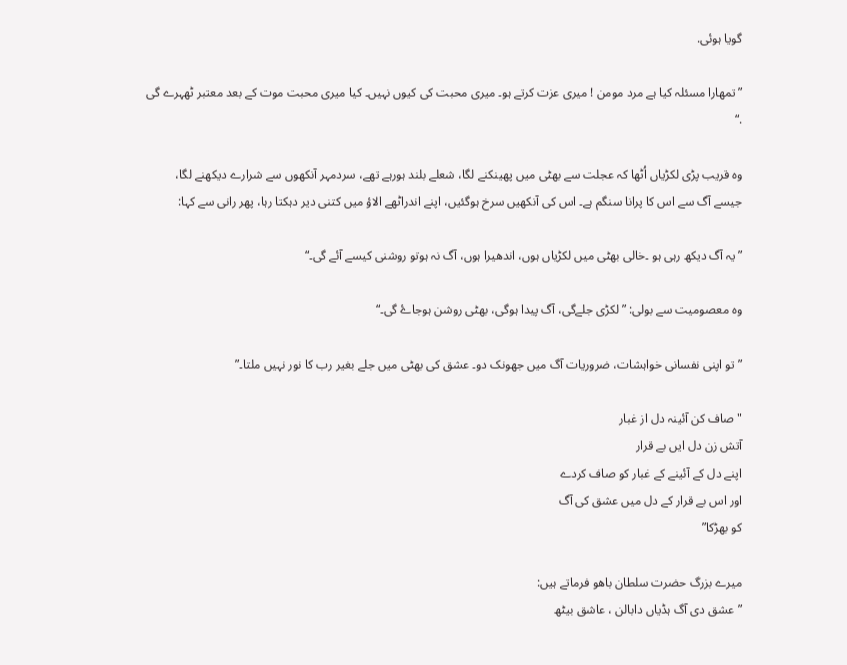گویا ہوئی.

”تمھارا مسئلہ کیا ہے مرد مومن ! میری عزت کرتے ہو۔ میری محبت کی کیوں نہیں۔ کیا میری محبت موت کے بعد معتبر ٹھہرے گی .“

وہ قریب پڑی لکڑیاں اُٹھا کہ عجلت سے بھٹی میں پھینکنے لگا، شعلے بلند ہورہے تھے، سردمہر آنکھوں سے شرارے دیکھنے لگا، جیسے آگ سے اس کا پرانا سنگم ہے۔ اس کی آنکھیں سرخ ہوگئیں، اپنے اندراٹھے الاؤ میں کتنی دیر دہکتا رہا، پھر رانی سے کہا:

”یہ آگ دیکھ رہی ہو ۔خالی بھٹی میں لکڑیاں ہوں، اندھیرا ہوں، آگ نہ ہوتو روشنی کیسے آئے گی۔“

وہ معصومیت سے بولی: ”لکڑی جلےگی، آگ پیدا ہوگی، بھٹی روشن ہوجاۓ گی۔“

” تو اپنی نفسانی خواہشات، ضروریات آگ میں جھونک دو۔ عشق کی بھٹی میں جلے بغیر رب کا نور نہیں ملتا۔”

"صاف کن آئینہ دل از غبار
آتش زن دل ایں بے قرار
اپنے دل کے آئینے کے غبار کو صاف کردے
اور اس بے قرار کے دل میں عشق کی آگ
کو بھڑکا”

میرے بزرگ حضرت سلطان باھو فرماتے ہیں:
”عشق دی آگ ہڈیاں دابالن ، عاشق بیٹھ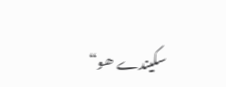سکیندے ھو“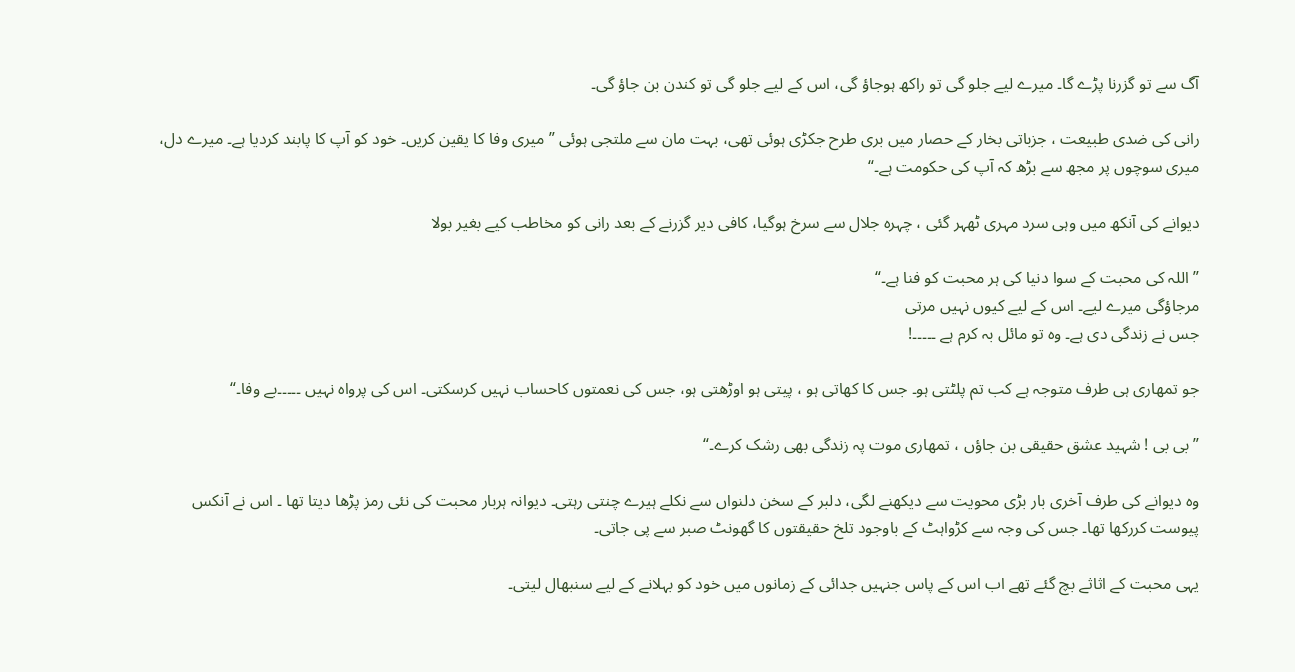آگ سے تو گزرنا پڑے گا۔ میرے لیے جلو گی تو راکھ ہوجاؤ گی، اس کے لیے جلو گی تو کندن بن جاؤ گی۔

رانی کی ضدی طبیعت ، جزباتی بخار کے حصار میں بری طرح جکڑی ہوئی تھی، بہت مان سے ملتجی ہوئی ”میری وفا کا یقین کریں۔ خود کو آپ کا پابند کردیا ہے۔ میرے دل، میری سوچوں پر مجھ سے بڑھ کہ آپ کی حکومت ہے۔“

دیوانے کی آنکھ میں وہی سرد مہری ٹھہر گئی ، چہرہ جلال سے سرخ ہوگیا، کافی دیر گزرنے کے بعد رانی کو مخاطب کیے بغیر بولا

”اللہ کی محبت کے سوا دنیا کی ہر محبت کو فنا ہے۔“
مرجاؤگی میرے لیے۔ اس کے لیے کیوں نہیں مرتی
جس نے زندگی دی ہے۔ وہ تو مائل بہ کرم ہے ۔۔۔۔۔!

جو تمھاری ہی طرف متوجہ ہے کب تم پلٹتی ہو۔ جس کا کھاتی ہو ، پیتی ہو اوڑھتی ہو، جس کی نعمتوں کاحساب نہیں کرسکتی۔ اس کی پرواہ نہیں ۔۔۔۔۔بے وفا۔“

” بی بی ! شہید عشق حقیقی بن جاؤں ، تمھاری موت پہ زندگی بھی رشک کرے۔“

وہ دیوانے کی طرف آخری بار بڑی محویت سے دیکھنے لگی، دلبر کے سخن دلنواں سے نکلے ہیرے چنتی رہتی۔ دیوانہ ہربار محبت کی نئی رمز پڑھا دیتا تھا ۔ اس نے آنکس پیوست کررکھا تھا۔ جس کی وجہ سے کڑواہٹ کے باوجود تلخ حقیقتوں کا گھونٹ صبر سے پی جاتی۔

یہی محبت کے اثاثے بچ گئے تھے اب اس کے پاس جنہیں جدائی کے زمانوں میں خود کو بہلانے کے لیے سنبھال لیتی۔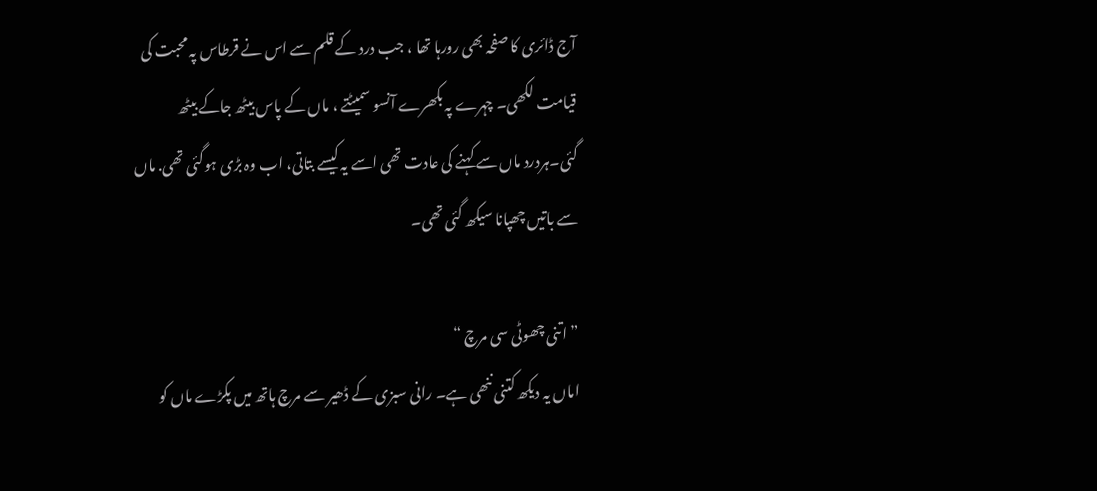آج ڈائری کا صفحہ بھی رورہا تھا ، جب درد کے قلم سے اس نے قرطاس پہ محبت کی قیامت لکھی۔ چہرے پہ بکھرے آنسو سمیٹتے ، ماں کے پاس بیٹھ جاکے بیٹھ گئی۔ہردرد ماں سے کہنے کی عادت تھی اسے یہ کیسے بتاتی، اب وہ بڑی ہوگئی تھی. ماں سے باتیں چھپانا سیکھ گئی تھی۔

” اتنی چھوٹی سی مرچ “
اماں یہ دیکھ کتنی ننھی ہے۔ رانی سبزی کے ڈھیر سے مرچ ہاتھ میں پکڑے ماں کو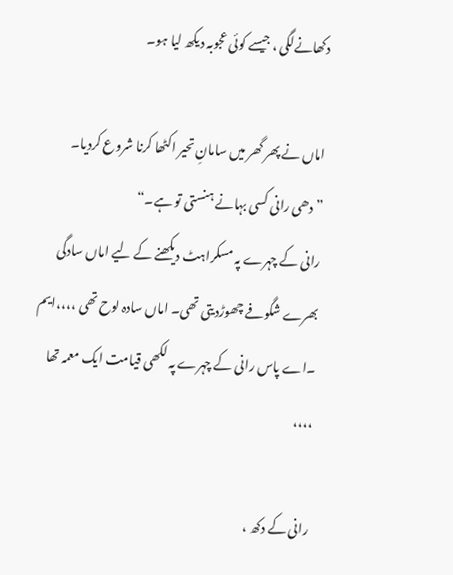دکھانےلگی ، جیسے کوئی عجوبہ دیکھ لیا ہو۔

اماں نے پھر گھر میں سامانِ تحیر اکٹھا کرنا شروع کردیا۔ ”دھی رانی کسی بہانے ہنستی تو ہے۔“
رانی کے چہرے پہ مسکراہٹ دیکھنے کے لیے اماں سادگی بھرے شگوفے چھوڑدیتی تھی۔ اماں سادہ لوح تھی ،،،،ایم ۔اے پاس رانی کے چہرے پہ لکھی قیامت ایک معمہ تھا ،،،،

رانی کے دکھ ،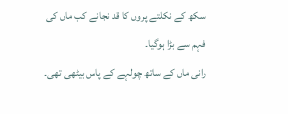سکھ کے نکلتے پروں کا قد نجانے کب ماں کی فہم سے بڑا ہوگیا۔
رانی ماں کے ساتھ چولہے کے پاس بیٹھی تھی۔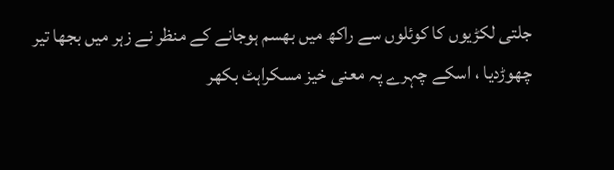جلتی لکڑیوں کا کوئلوں سے راکھ میں بھسم ہوجانے کے منظر نے زہر میں بجھا تیر چھوڑدیا ، اسکے چہرے پہ معنی خیز مسکراہٹ بکھر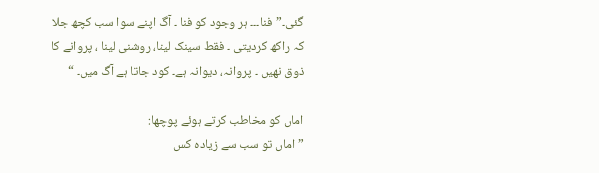گئی۔”فنا۔۔۔ ہر وجود کو فنا ۔ آگ اپنے سوا سب کچھ جلا کہ راکھ کردیتی ۔ فقط سینک لینا، روشنی لینا ، پروانے کا ذوق نھیں ۔ پروانہ، دیوانہ ہے۔ کود جاتا ہے آگ میں۔ “

اماں کو مخاطب کرتے ہوئے پوچھا:
” اماں تو سب سے زیادہ کس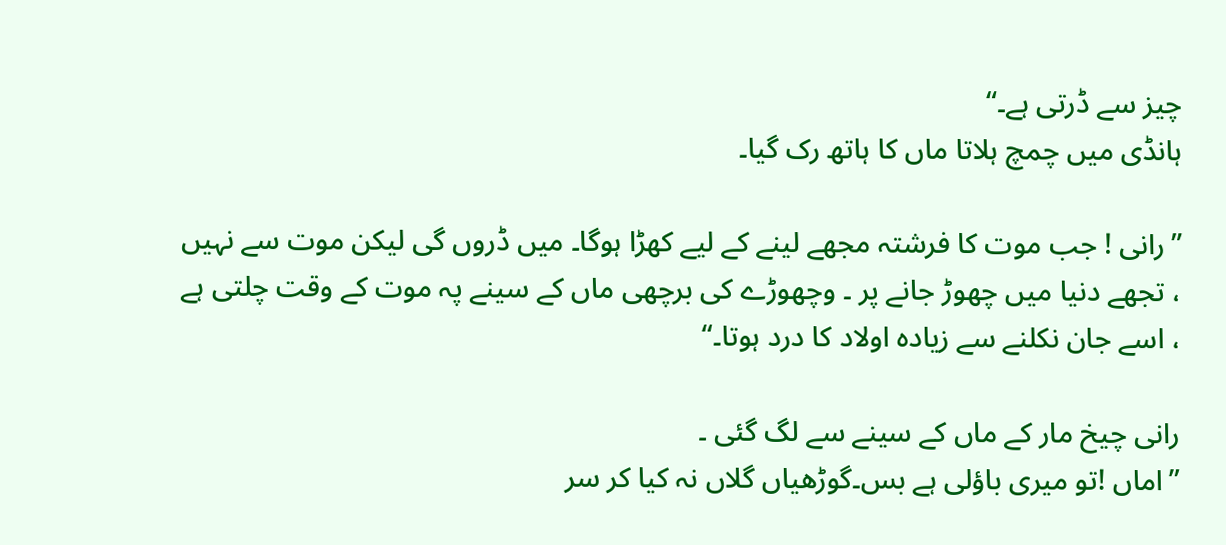چیز سے ڈرتی ہے۔“
ہانڈی میں چمچ ہلاتا ماں کا ہاتھ رک گیا۔

”رانی ! جب موت کا فرشتہ مجھے لینے کے لیے کھڑا ہوگا۔ میں ڈروں گی لیکن موت سے نہیں ، تجھے دنیا میں چھوڑ جانے پر ۔ وچھوڑے کی برچھی ماں کے سینے پہ موت کے وقت چلتی ہے ، اسے جان نکلنے سے زیادہ اولاد کا درد ہوتا۔“

رانی چیخ مار کے ماں کے سینے سے لگ گئی ۔
”اماں !تو میری باؤلی ہے بس۔گوڑھیاں گلاں نہ کیا کر سر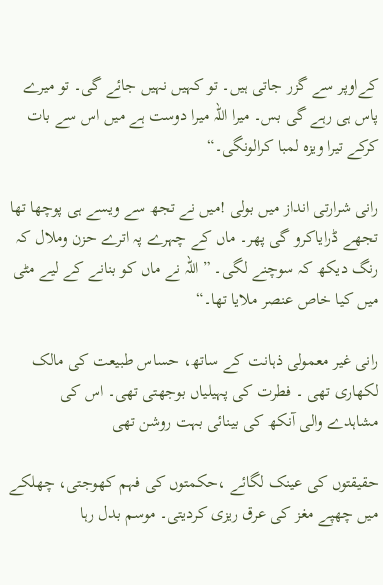کےاوپر سے گزر جاتی ہیں۔ تو کہیں نہیں جائے گی۔ تو میرے پاس ہی رہے گی بس۔ میرا اللہ میرا دوست ہے میں اس سے بات کرکے تیرا ویزہ لمبا کرالونگی۔“

رانی شرارتی انداز میں بولی !میں نے تجھ سے ویسے ہی پوچھا تھا تجھے ڈرایاکرو گی پھر۔ ماں کے چہرے پہ اترے حزن وملال کہ رنگ دیکھ کہ سوچنے لگی۔ ”اللہ نے ماں کو بنانے کے لیے مٹی میں کیا خاص عنصر ملایا تھا۔“

رانی غیر معمولی ذہانت کے ساتھ، حساس طبیعت کی مالک لکھاری تھی ۔ فطرت کی پہیلیاں بوجھتی تھی۔ اس کی مشاہدے والی آنکھ کی بینائی بہت روشن تھی

حقیقتوں کی عینک لگائے ،حکمتوں کی فہم کھوجتی، چھلکے میں چھپے مغز کی عرق ریزی کردیتی۔ موسم بدل رہا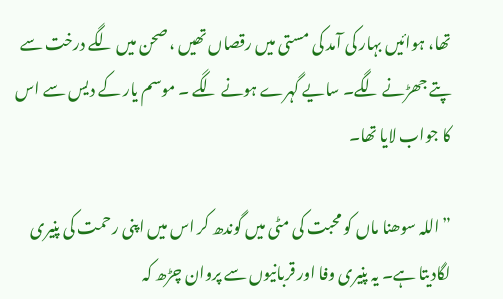تھا، ہوائیں بہار کی آمد کی مستی میں رقصاں تھیں ، صحن میں لگے درخت سے پتے جھڑنے لگے۔ سایے گہرے ہونے لگے ۔ موسم یار کے دیس سے اس کا جواب لایا تھا۔

”اللہ سوھنا ماں کو محبت کی مٹی میں گوندھ کر اس میں اپنی رحمت کی پنیری لگادیتا ہے۔ یہ پنیری وفا اور قربانیوں سے پروان چڑھ کہ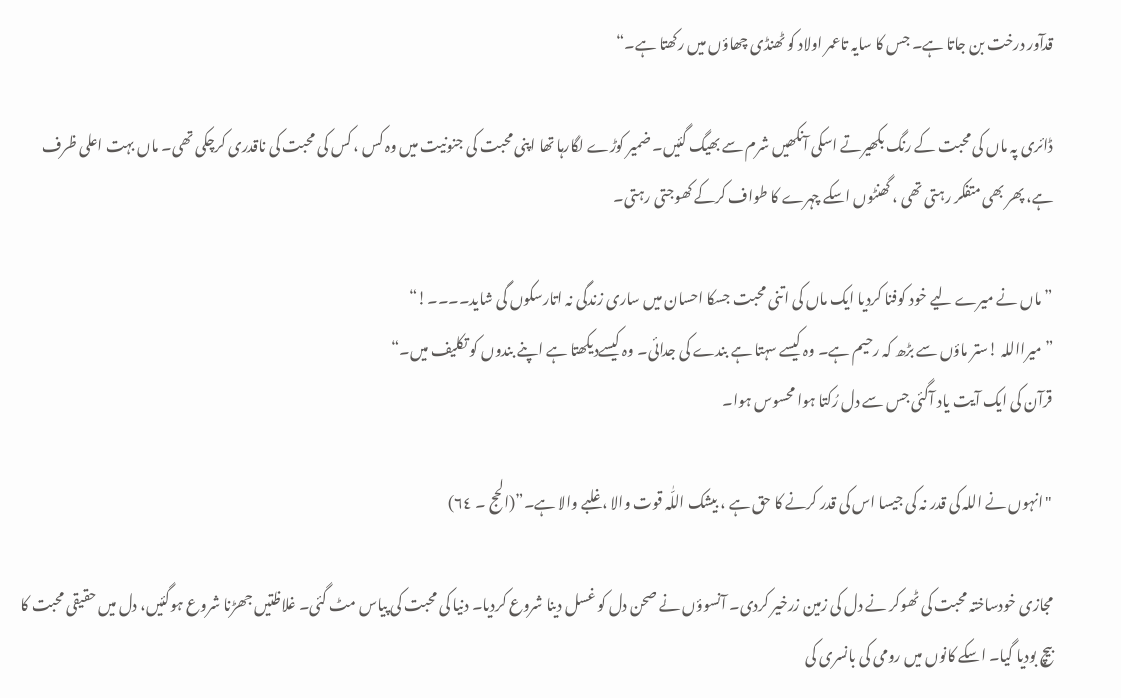قدآور درخت بن جاتا ہے۔ جس کا سایہ تاعمر اولاد کو ٹھنڈی چھاؤں میں رکھتا ہے۔“

ڈائری پہ ماں کی محبت کے رنگ بکھیرتے اسکی آنکھیں شرم سے بھیگ گئیں۔ ضمیر کوڑے لگارہا تھا اپنی محبت کی جنونیت میں وہ کس ، کس کی محبت کی ناقدری کرچکی تھی۔ ماں بہت اعلی ظرف ہے، پھر بھی متفکر رہتی تھی ، گھنٹوں اسکے چہرے کا طواف کرکے کھوجتی رہتی۔

”ماں نے میرے لیے خود کوفنا کردیا ایک ماں کی اتنی محبت جسکا احسان میں ساری زندگی نہ اتارسکوں گی شاید۔۔۔۔!“
” میرااللہ !ستر ماؤں سے بڑھ کہ رحیم ہے۔ وہ کیسے سہتا ہے بندے کی جدائی۔ وہ کیسےدیکھتا ہے اپنے بندوں کو تکلیف میں۔“
قرآن کی ایک آیت یاد آگئی جس سے دل رُکتا ہوا محسوس ہوا۔

"انہوں نے اللہ کی قدر نہ کی جیسا اس کی قدر کرنے کا حق ہے ، بیشک اللّٰہ قوت والا ، غلبے والا ہے۔”(الحج ۔ ٦٤)

مجازی خودساختہ محبت کی ٹھوکر نے دل کی زمین زرخیر کردی۔ آنسوؤں نے صحن دل کو غسل دینا شروع کردیا۔ دنیا کی محبت کی پیاس مٹ گئی۔ غلاظتیں جھڑنا شروع ہوگئیں، دل میں حقیقی محبت کا بیچ بودیا گیا۔ اسکے کانوں میں رومی کی بانسری کی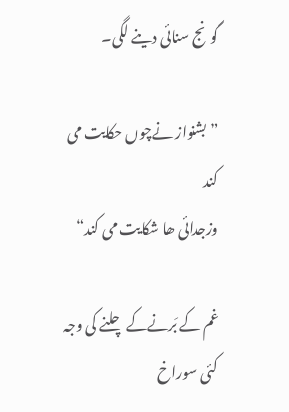گونج سنائی دینے لگی۔

”بشنواز نےچوں حکایت می کند
وزجدائی ھا شکایت می کند“

غم کے بَرنےکے چلنے کی وجہ کئی سوراخ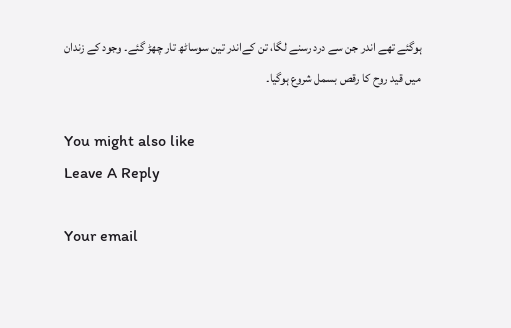ہوگئے تھے اندر جن سے درد رسنے لگا، تن کےاندر تین سوساٹھ تار چھڑ گئے۔ وجود کے زندان میں قید روح کا رقص بسمل شروع ہوگیا۔

You might also like
Leave A Reply

Your email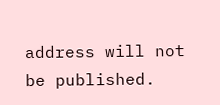address will not be published.